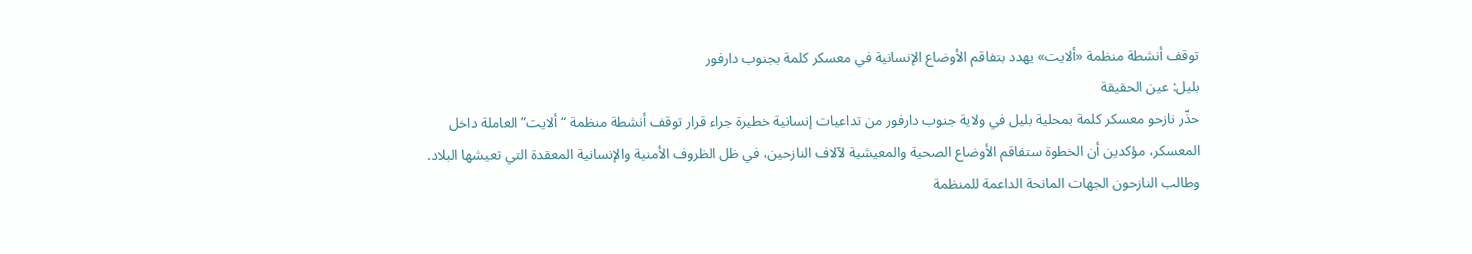توقف أنشطة منظمة «ألايت» يهدد بتفاقم الأوضاع الإنسانية في معسكر كلمة بجنوب دارفور
بليل: عين الحقيقة
حذّر نازحو معسكر كلمة بمحلية بليل في ولاية جنوب دارفور من تداعيات إنسانية خطيرة جراء قرار توقف أنشطة منظمة “ألايت” العاملة داخل المعسكر، مؤكدين أن الخطوة ستفاقم الأوضاع الصحية والمعيشية لآلاف النازحين، في ظل الظروف الأمنية والإنسانية المعقدة التي تعيشها البلاد.
وطالب النازحون الجهات المانحة الداعمة للمنظمة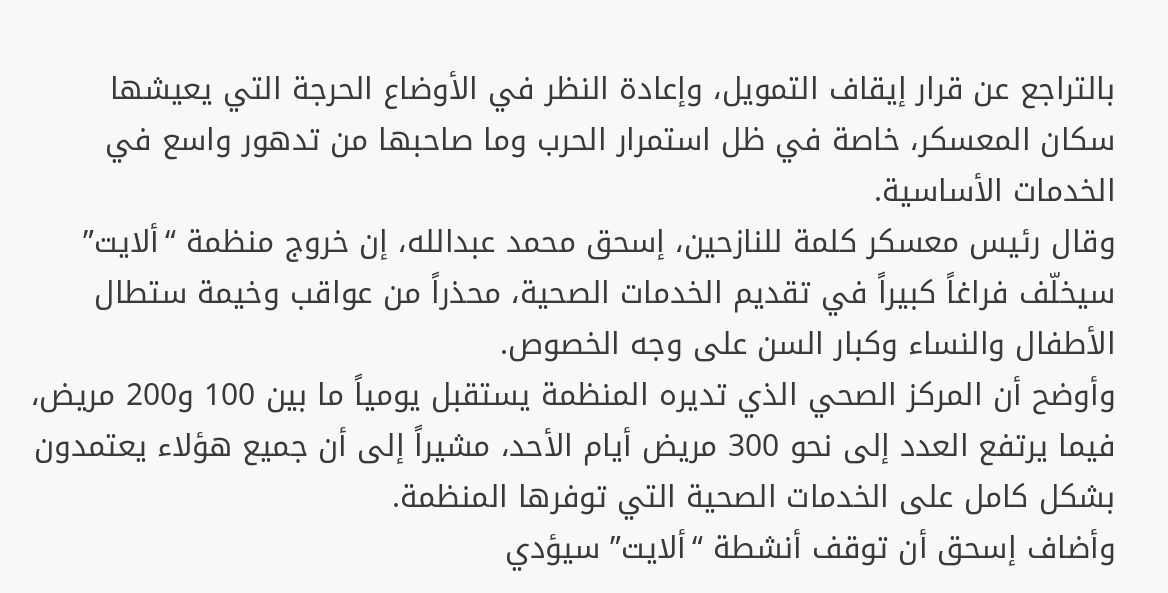بالتراجع عن قرار إيقاف التمويل، وإعادة النظر في الأوضاع الحرجة التي يعيشها سكان المعسكر، خاصة في ظل استمرار الحرب وما صاحبها من تدهور واسع في الخدمات الأساسية.
وقال رئيس معسكر كلمة للنازحين، إسحق محمد عبدالله، إن خروج منظمة “ألايت” سيخلّف فراغاً كبيراً في تقديم الخدمات الصحية، محذراً من عواقب وخيمة ستطال الأطفال والنساء وكبار السن على وجه الخصوص.
وأوضح أن المركز الصحي الذي تديره المنظمة يستقبل يومياً ما بين 100 و200 مريض، فيما يرتفع العدد إلى نحو 300 مريض أيام الأحد، مشيراً إلى أن جميع هؤلاء يعتمدون بشكل كامل على الخدمات الصحية التي توفرها المنظمة.
وأضاف إسحق أن توقف أنشطة “ألايت” سيؤدي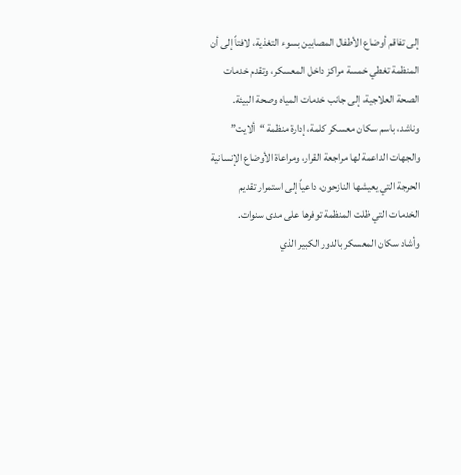إلى تفاقم أوضاع الأطفال المصابين بسوء التغذية، لافتاً إلى أن المنظمة تغطي خمسة مراكز داخل المعسكر، وتقدم خدمات الصحة العلاجية، إلى جانب خدمات المياه وصحة البيئة.
وناشد، باسم سكان معسكر كلمة، إدارة منظمة “ألايت” والجهات الداعمة لها مراجعة القرار، ومراعاة الأوضاع الإنسانية الحرجة التي يعيشها النازحون، داعياً إلى استمرار تقديم الخدمات التي ظلت المنظمة توفرها على مدى سنوات.
وأشاد سكان المعسكر بالدور الكبير الذي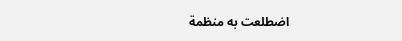اضطلعت به منظمة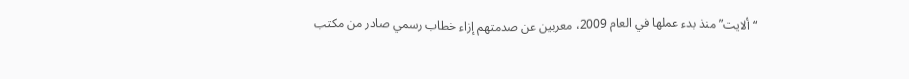“ألايت” منذ بدء عملها في العام 2009، معربين عن صدمتهم إزاء خطاب رسمي صادر من مكتب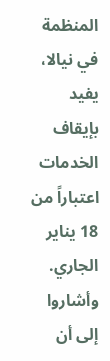المنظمة في نيالا، يفيد بإيقاف الخدمات اعتباراً من 18 يناير الجاري.
وأشاروا إلى أن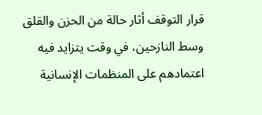قرار التوقف أثار حالة من الحزن والقلق وسط النازحين، في وقت يتزايد فيه اعتمادهم على المنظمات الإنسانية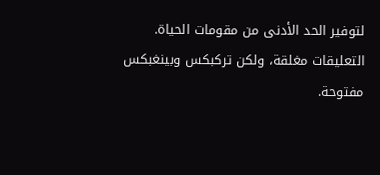لتوفير الحد الأدنى من مقومات الحياة.
التعليقات مغلقة، ولكن تركبكس وبينغبكس مفتوحة.